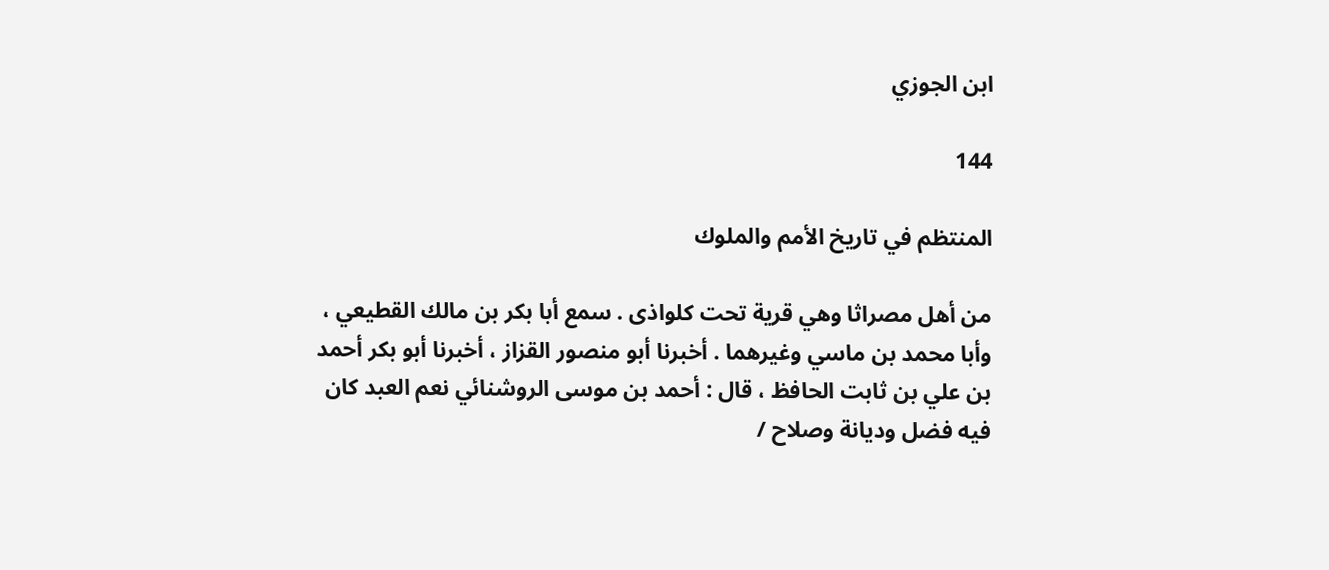ابن الجوزي

144

المنتظم في تاريخ الأمم والملوك

من أهل مصراثا وهي قرية تحت كلواذى . سمع أبا بكر بن مالك القطيعي ، وأبا محمد بن ماسي وغيرهما . أخبرنا أبو منصور القزاز ، أخبرنا أبو بكر أحمد بن علي بن ثابت الحافظ ، قال : أحمد بن موسى الروشنائي نعم العبد كان فيه فضل وديانة وصلاح /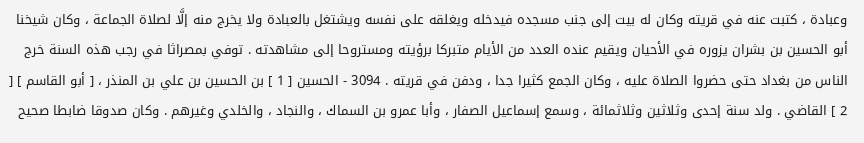وعبادة ، كتبت عنه في قريته وكان له بيت إلى جنب مسجده فيدخله ويغلقه على نفسه ويشتغل بالعبادة ولا يخرج منه إلَّا لصلاة الجماعة ، وكان شيخنا أبو الحسين بن بشران يزوره في الأحيان ويقيم عنده العدد من الأيام متبركا برؤيته ومستروحا إلى مشاهدته . توفي بمصراثا في رجب هذه السنة خرج الناس من بغداد حتى حضروا الصلاة عليه ، وكان الجمع كثيرا جدا ، ودفن في قريته . 3094 - الحسين [ 1 ] بن الحسين بن علي بن المنذر ، [ أبو القاسم ] [ 2 ] القاضي . ولد سنة إحدى وثلاثين وثلاثمائة ، وسمع إسماعيل الصفار ، وأبا عمرو بن السماك ، والنجاد ، والخلدي وغيرهم . وكان صدوقا ضابطا صحيح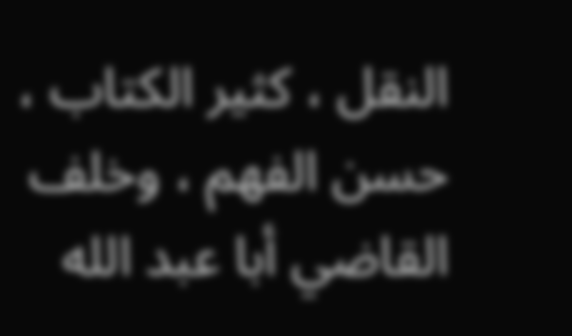النقل ، كثير الكتاب ، حسن الفهم ، وخلف القاضي أبا عبد الله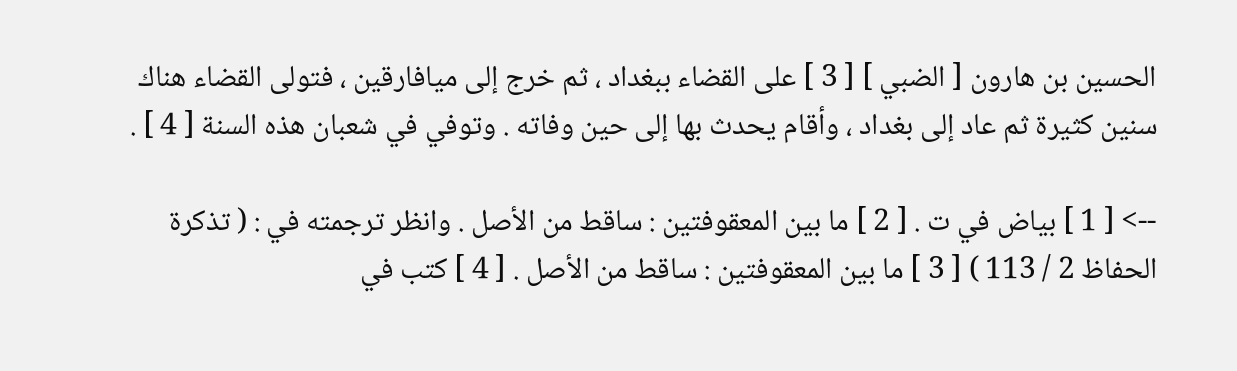الحسين بن هارون [ الضبي ] [ 3 ] على القضاء ببغداد ، ثم خرج إلى ميافارقين ، فتولى القضاء هناك سنين كثيرة ثم عاد إلى بغداد ، وأقام يحدث بها إلى حين وفاته . وتوفي في شعبان هذه السنة [ 4 ] .

--> [ 1 ] بياض في ت . [ 2 ] ما بين المعقوفتين : ساقط من الأصل . وانظر ترجمته في : ( تذكرة الحفاظ 2 / 113 ) [ 3 ] ما بين المعقوفتين : ساقط من الأصل . [ 4 ] كتب في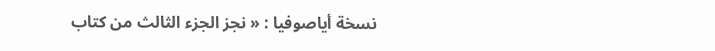نسخة أياصوفيا : « نجز الجزء الثالث من كتاب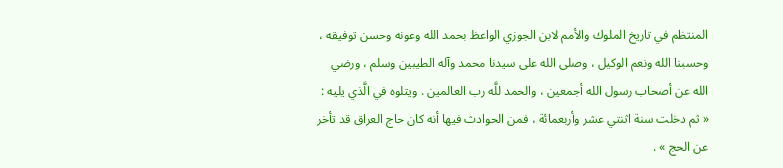المنتظم في تاريخ الملوك والأمم لابن الجوزي الواعظ بحمد الله وعونه وحسن توفيقه ، وحسبنا الله ونعم الوكيل ، وصلى الله على سيدنا محمد وآله الطيبين وسلم ، ورضي الله عن أصحاب رسول الله أجمعين ، والحمد للَّه رب العالمين . ويتلوه في الَّذي يليه : « ثم دخلت سنة اثنتي عشر وأربعمائة ، فمن الحوادث فيها أنه كان حاج العراق قد تأخر عن الحج » .